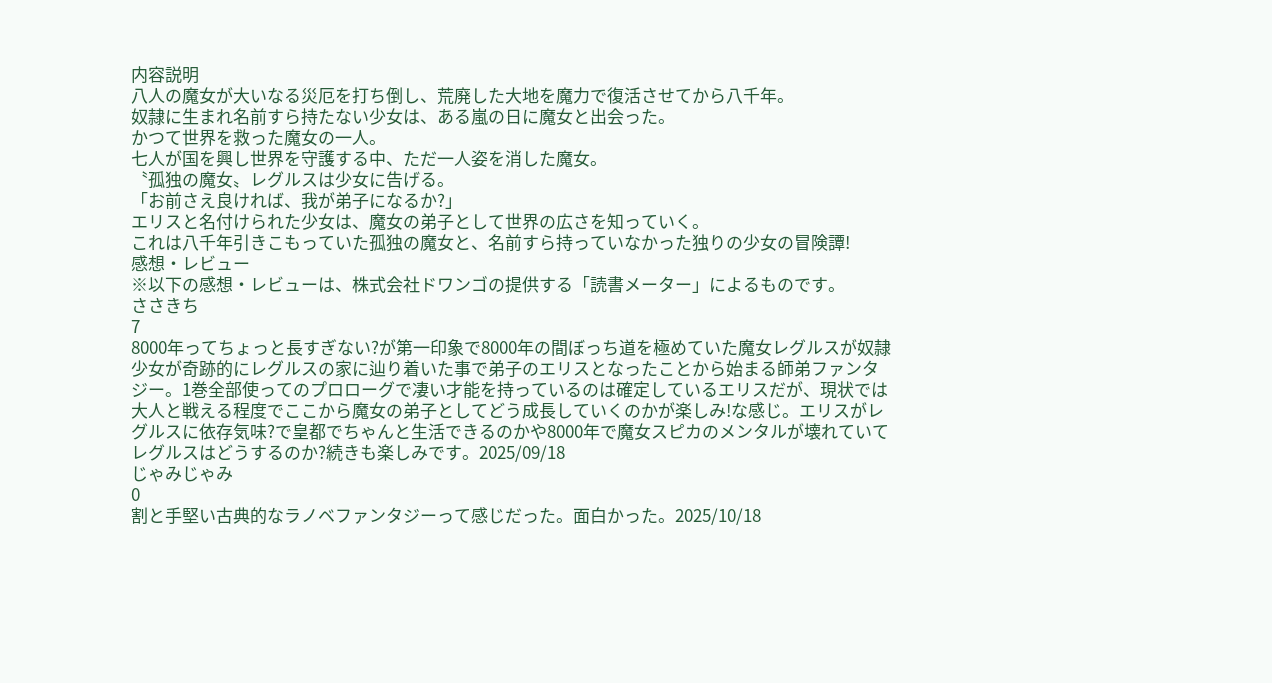内容説明
八人の魔女が大いなる災厄を打ち倒し、荒廃した大地を魔力で復活させてから八千年。
奴隷に生まれ名前すら持たない少女は、ある嵐の日に魔女と出会った。
かつて世界を救った魔女の一人。
七人が国を興し世界を守護する中、ただ一人姿を消した魔女。
〝孤独の魔女〟レグルスは少女に告げる。
「お前さえ良ければ、我が弟子になるか?」
エリスと名付けられた少女は、魔女の弟子として世界の広さを知っていく。
これは八千年引きこもっていた孤独の魔女と、名前すら持っていなかった独りの少女の冒険譚!
感想・レビュー
※以下の感想・レビューは、株式会社ドワンゴの提供する「読書メーター」によるものです。
ささきち
7
8000年ってちょっと長すぎない?が第一印象で8000年の間ぼっち道を極めていた魔女レグルスが奴隷少女が奇跡的にレグルスの家に辿り着いた事で弟子のエリスとなったことから始まる師弟ファンタジー。1巻全部使ってのプロローグで凄い才能を持っているのは確定しているエリスだが、現状では大人と戦える程度でここから魔女の弟子としてどう成長していくのかが楽しみ!な感じ。エリスがレグルスに依存気味?で皇都でちゃんと生活できるのかや8000年で魔女スピカのメンタルが壊れていてレグルスはどうするのか?続きも楽しみです。2025/09/18
じゃみじゃみ
0
割と手堅い古典的なラノベファンタジーって感じだった。面白かった。2025/10/18